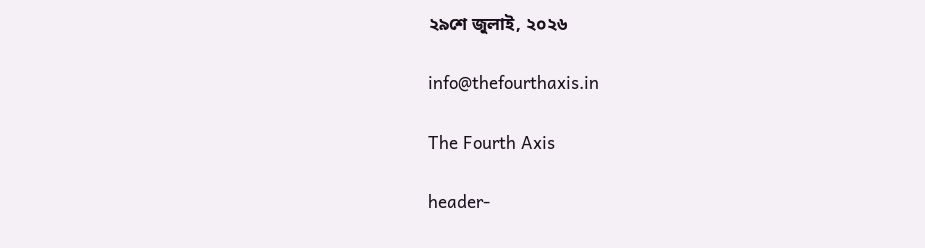২৯শে জুলাই, ২০২৬

info@thefourthaxis.in

The Fourth Axis

header-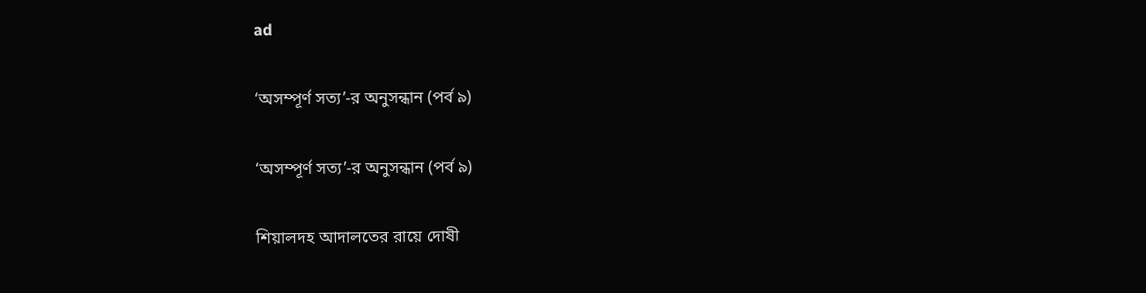ad

‘অসম্পূর্ণ সত্য’-র অনুসন্ধান (পর্ব ৯)

‘অসম্পূর্ণ সত্য’-র অনুসন্ধান (পর্ব ৯)

শিয়ালদহ আদালতের রায়ে দোষী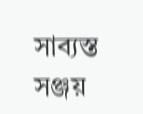সাব্যস্ত সঞ্জয়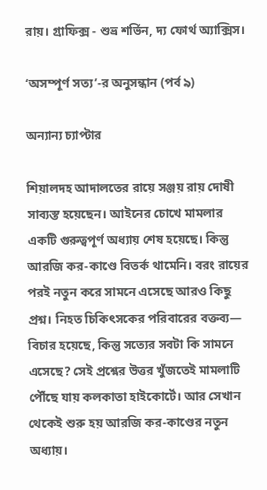রায়। গ্রাফিক্স - শুভ্র শর্ভিন, দ্য ফোর্থ অ্যাক্সিস।

‘অসম্পূর্ণ সত্য’-র অনুসন্ধান (পর্ব ৯)

অন্যান্য চ্যাপ্টার

শিয়ালদহ আদালতের রায়ে সঞ্জয় রায় দোষী সাব্যস্ত হয়েছেন। আইনের চোখে মামলার একটি গুরুত্বপূর্ণ অধ্যায় শেষ হয়েছে। কিন্তু আরজি কর-কাণ্ডে বিতর্ক থামেনি। বরং রায়ের পরই নতুন করে সামনে এসেছে আরও কিছু প্রশ্ন। নিহত চিকিৎসকের পরিবারের বক্তব্য— বিচার হয়েছে, কিন্তু সত্যের সবটা কি সামনে এসেছে? সেই প্রশ্নের উত্তর খুঁজতেই মামলাটি পৌঁছে যায় কলকাতা হাইকোর্টে। আর সেখান থেকেই শুরু হয় আরজি কর-কাণ্ডের নতুন অধ্যায়।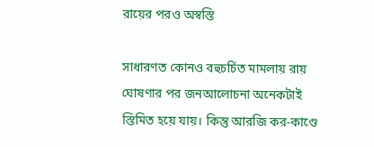রায়ের পরও অস্বস্তি

সাধারণত কোনও বহুচর্চিত মামলায় রায় ঘোষণার পর জনআলোচনা অনেকটাই স্তিমিত হয়ে যায়। কিন্তু আরজি কর-কাণ্ডে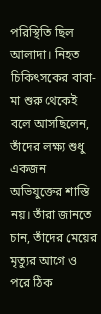পরিস্থিতি ছিল আলাদা। নিহত চিকিৎসকের বাবা-মা শুরু থেকেই বলে আসছিলেন, তাঁদের লক্ষ্য শুধু একজন অভিযুক্তের শাস্তি নয়। তাঁরা জানতে চান, তাঁদের মেয়ের মৃত্যুর আগে ও পরে ঠিক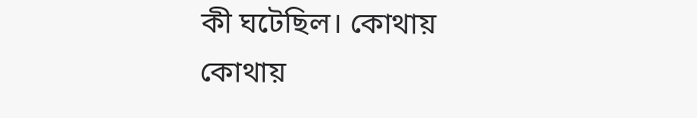কী ঘটেছিল। কোথায় কোথায়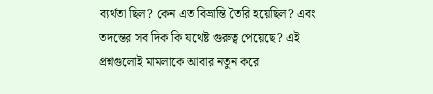ব্যর্থতা ছিল? কেন এত বিভ্রান্তি তৈরি হয়েছিল? এবং তদন্তের সব দিক কি যথেষ্ট গুরুত্ব পেয়েছে? এই প্রশ্নগুলোই মামলাকে আবার নতুন করে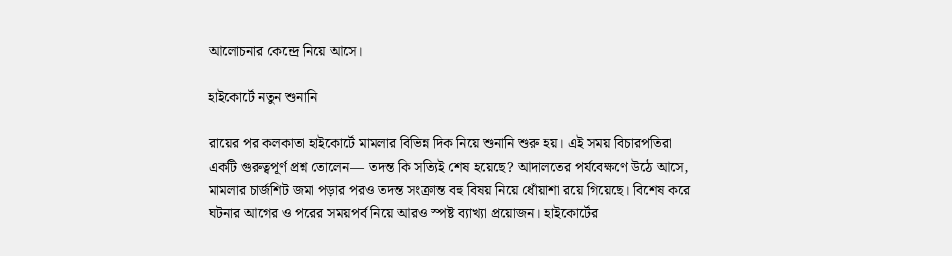আলোচনার কেন্দ্রে নিয়ে আসে।

হাইকোর্টে নতুন শুনানি

রায়ের পর কলকাতা হাইকোর্টে মামলার বিভিন্ন দিক নিয়ে শুনানি শুরু হয়। এই সময় বিচারপতিরা একটি গুরুত্বপূর্ণ প্রশ্ন তোলেন— তদন্ত কি সত্যিই শেষ হয়েছে? আদালতের পর্যবেক্ষণে উঠে আসে, মামলার চার্জশিট জমা পড়ার পরও তদন্ত সংক্রান্ত বহু বিষয় নিয়ে ধোঁয়াশা রয়ে গিয়েছে। বিশেষ করে ঘটনার আগের ও পরের সময়পর্ব নিয়ে আরও স্পষ্ট ব্যাখ্যা প্রয়োজন। হাইকোর্টের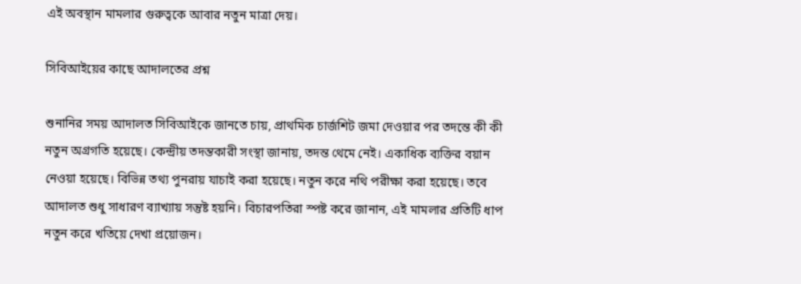এই অবস্থান মামলার গুরুত্বকে আবার নতুন মাত্রা দেয়।

সিবিআইয়ের কাছে আদালতের প্রশ্ন

শুনানির সময় আদালত সিবিআইকে জানতে চায়, প্রাথমিক চার্জশিট জমা দেওয়ার পর তদন্তে কী কী নতুন অগ্রগতি হয়েছে। কেন্দ্রীয় তদন্তকারী সংস্থা জানায়, তদন্ত থেমে নেই। একাধিক ব্যক্তির বয়ান নেওয়া হয়েছে। বিভিন্ন তথ্য পুনরায় যাচাই করা হয়েছে। নতুন করে নথি পরীক্ষা করা হয়েছে। তবে আদালত শুধু সাধারণ ব্যাখ্যায় সন্তুষ্ট হয়নি। বিচারপতিরা স্পষ্ট করে জানান, এই মামলার প্রতিটি ধাপ নতুন করে খতিয়ে দেখা প্রয়োজন।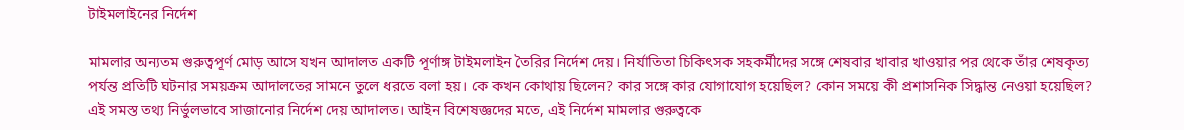টাইমলাইনের নির্দেশ

মামলার অন্যতম গুরুত্বপূর্ণ মোড় আসে যখন আদালত একটি পূর্ণাঙ্গ টাইমলাইন তৈরির নির্দেশ দেয়। নির্যাতিতা চিকিৎসক সহকর্মীদের সঙ্গে শেষবার খাবার খাওয়ার পর থেকে তাঁর শেষকৃত্য পর্যন্ত প্রতিটি ঘটনার সময়ক্রম আদালতের সামনে তুলে ধরতে বলা হয়। কে কখন কোথায় ছিলেন? কার সঙ্গে কার যোগাযোগ হয়েছিল? কোন সময়ে কী প্রশাসনিক সিদ্ধান্ত নেওয়া হয়েছিল? এই সমস্ত তথ্য নির্ভুলভাবে সাজানোর নির্দেশ দেয় আদালত। আইন বিশেষজ্ঞদের মতে, এই নির্দেশ মামলার গুরুত্বকে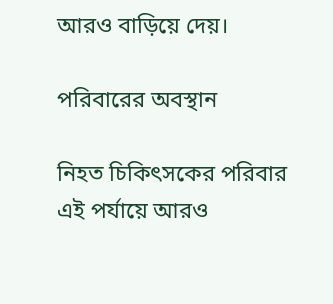আরও বাড়িয়ে দেয়।

পরিবারের অবস্থান

নিহত চিকিৎসকের পরিবার এই পর্যায়ে আরও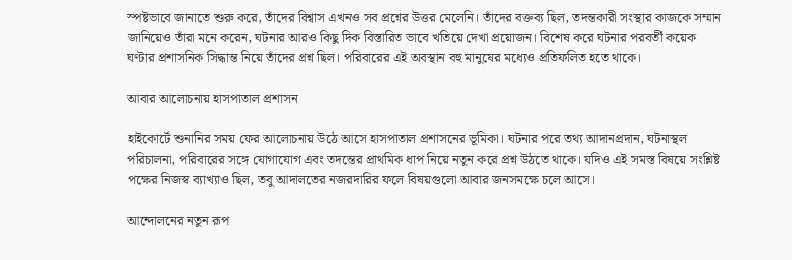স্পষ্টভাবে জানাতে শুরু করে, তাঁদের বিশ্বাস এখনও সব প্রশ্নের উত্তর মেলেনি। তাঁদের বক্তব্য ছিল, তদন্তকারী সংস্থার কাজকে সম্মান জানিয়েও তাঁরা মনে করেন, ঘটনার আরও কিছু দিক বিস্তারিত ভাবে খতিয়ে দেখা প্রয়োজন। বিশেষ করে ঘটনার পরবর্তী কয়েক ঘণ্টার প্রশাসনিক সিদ্ধান্ত নিয়ে তাঁদের প্রশ্ন ছিল। পরিবারের এই অবস্থান বহু মানুষের মধ্যেও প্রতিফলিত হতে থাকে।

আবার আলোচনায় হাসপাতাল প্রশাসন

হাইকোর্টে শুনানির সময় ফের আলোচনায় উঠে আসে হাসপাতাল প্রশাসনের ভূমিকা। ঘটনার পরে তথ্য আদানপ্রদান, ঘটনাস্থল পরিচালনা, পরিবারের সঙ্গে যোগাযোগ এবং তদন্তের প্রাথমিক ধাপ নিয়ে নতুন করে প্রশ্ন উঠতে থাকে। যদিও এই সমস্ত বিষয়ে সংশ্লিষ্ট পক্ষের নিজস্ব ব্যাখ্যাও ছিল, তবু আদালতের নজরদারির ফলে বিষয়গুলো আবার জনসমক্ষে চলে আসে।

আন্দোলনের নতুন রূপ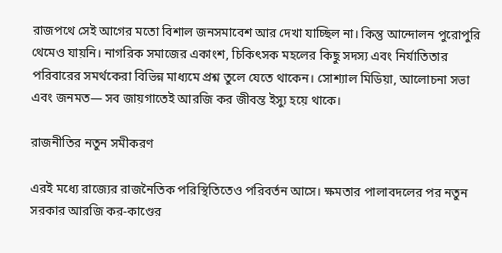রাজপথে সেই আগের মতো বিশাল জনসমাবেশ আর দেখা যাচ্ছিল না। কিন্তু আন্দোলন পুরোপুরি থেমেও যায়নি। নাগরিক সমাজের একাংশ, চিকিৎসক মহলের কিছু সদস্য এবং নির্যাতিতার পরিবারের সমর্থকেরা বিভিন্ন মাধ্যমে প্রশ্ন তুলে যেতে থাকেন। সোশ্যাল মিডিয়া, আলোচনা সভা এবং জনমত— সব জায়গাতেই আরজি কর জীবন্ত ইস্যু হয়ে থাকে।

রাজনীতির নতুন সমীকরণ

এরই মধ্যে রাজ্যের রাজনৈতিক পরিস্থিতিতেও পরিবর্তন আসে। ক্ষমতার পালাবদলের পর নতুন সরকার আরজি কর-কাণ্ডের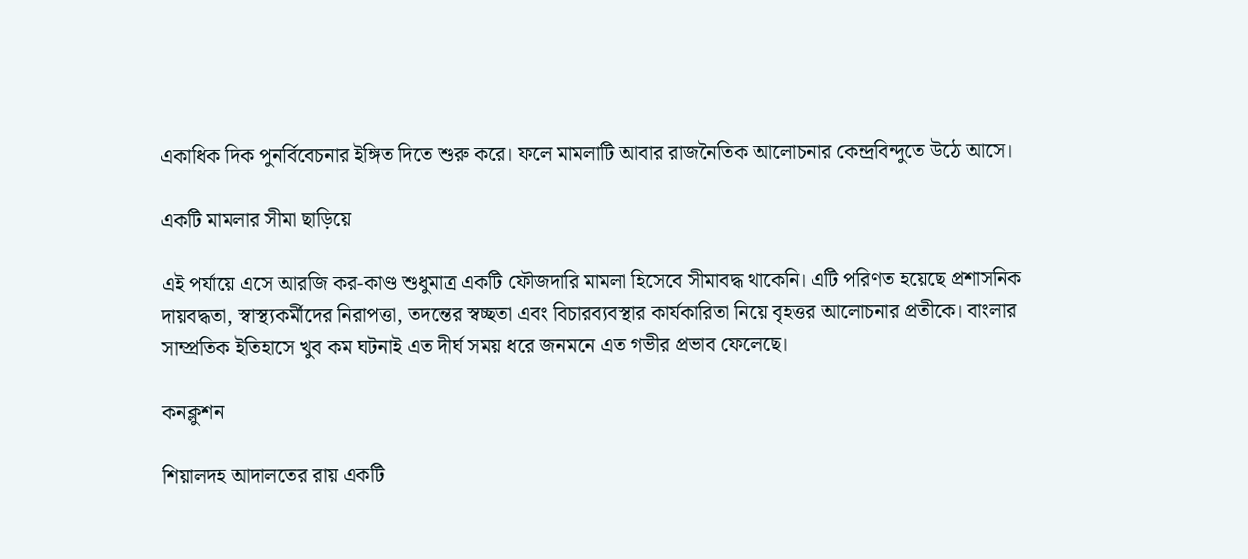একাধিক দিক পুনর্বিবেচনার ইঙ্গিত দিতে শুরু করে। ফলে মামলাটি আবার রাজনৈতিক আলোচনার কেন্দ্রবিন্দুতে উঠে আসে।

একটি মামলার সীমা ছাড়িয়ে

এই পর্যায়ে এসে আরজি কর-কাণ্ড শুধুমাত্র একটি ফৌজদারি মামলা হিসেবে সীমাবদ্ধ থাকেনি। এটি পরিণত হয়েছে প্রশাসনিক দায়বদ্ধতা, স্বাস্থ্যকর্মীদের নিরাপত্তা, তদন্তের স্বচ্ছতা এবং বিচারব্যবস্থার কার্যকারিতা নিয়ে বৃহত্তর আলোচনার প্রতীকে। বাংলার সাম্প্রতিক ইতিহাসে খুব কম ঘটনাই এত দীর্ঘ সময় ধরে জনমনে এত গভীর প্রভাব ফেলেছে।

কনক্লুশন

শিয়ালদহ আদালতের রায় একটি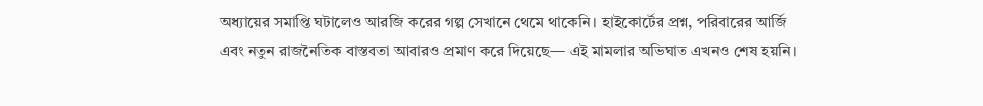অধ্যায়ের সমাপ্তি ঘটালেও আরজি করের গল্প সেখানে থেমে থাকেনি। হাইকোর্টের প্রশ্ন, পরিবারের আর্জি এবং নতুন রাজনৈতিক বাস্তবতা আবারও প্রমাণ করে দিয়েছে— এই মামলার অভিঘাত এখনও শেষ হয়নি।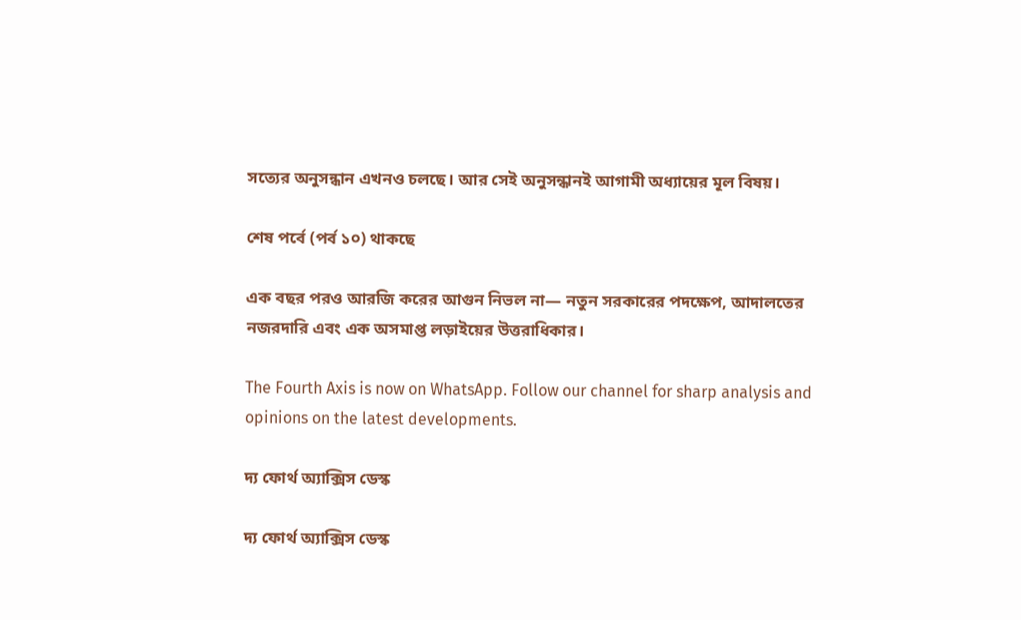সত্যের অনুসন্ধান এখনও চলছে। আর সেই অনুসন্ধানই আগামী অধ্যায়ের মূল বিষয়।

শেষ পর্বে (পর্ব ১০) থাকছে

এক বছর পরও আরজি করের আগুন নিভল না— নতুন সরকারের পদক্ষেপ, আদালতের নজরদারি এবং এক অসমাপ্ত লড়াইয়ের উত্তরাধিকার।

The Fourth Axis is now on WhatsApp. Follow our channel for sharp analysis and opinions on the latest developments.

দ্য ফোর্থ অ্যাক্সিস ডেস্ক

দ্য ফোর্থ অ্যাক্সিস ডেস্ক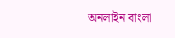অনলাইন বাংলা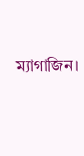ম্যাগাজিন।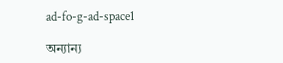ad-fo-g-ad-space1

অন্যান্য